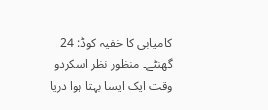کامیابی کا خفیہ کوڈ: 24 گھنٹے۔ منظور نظر اسکردو
وقت ایک ایسا بہتا ہوا دریا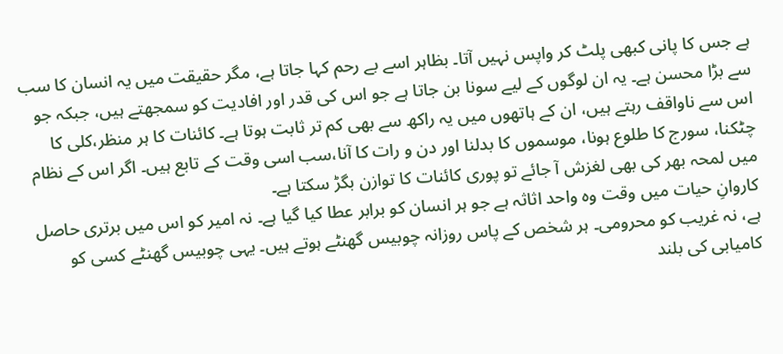ہے جس کا پانی کبھی پلٹ کر واپس نہیں آتا۔ بظاہر اسے بے رحم کہا جاتا ہے، مگر حقیقت میں یہ انسان کا سب سے بڑا محسن ہے۔ یہ ان لوگوں کے لیے سونا بن جاتا ہے جو اس کی قدر اور افادیت کو سمجھتے ہیں، جبکہ جو اس سے ناواقف رہتے ہیں، ان کے ہاتھوں میں یہ راکھ سے بھی کم تر ثابت ہوتا ہے۔ کائنات کا ہر منظر،کلی کا چٹکنا، سورج کا طلوع ہونا، موسموں کا بدلنا اور دن و رات کا آنا،سب اسی وقت کے تابع ہیں۔ اگر اس کے نظام میں لمحہ بھر کی بھی لغزش آ جائے تو پوری کائنات کا توازن بگڑ سکتا ہے۔
کاروانِ حیات میں وقت وہ واحد اثاثہ ہے جو ہر انسان کو برابر عطا کیا گیا ہے۔ نہ امیر کو اس میں برتری حاصل ہے، نہ غریب کو محرومی۔ ہر شخص کے پاس روزانہ چوبیس گھنٹے ہوتے ہیں۔ یہی چوبیس گھنٹے کسی کو کامیابی کی بلند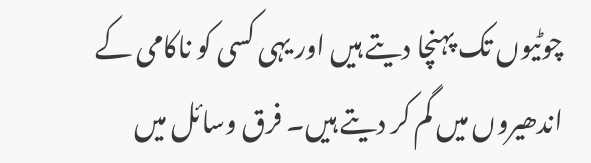چوٹیوں تک پہنچا دیتے ہیں اور یہی کسی کو ناکامی کے اندھیروں میں گم کر دیتے ہیں۔ فرق وسائل میں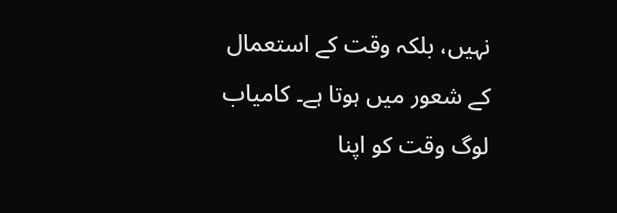نہیں، بلکہ وقت کے استعمال کے شعور میں ہوتا ہے۔ کامیاب لوگ وقت کو اپنا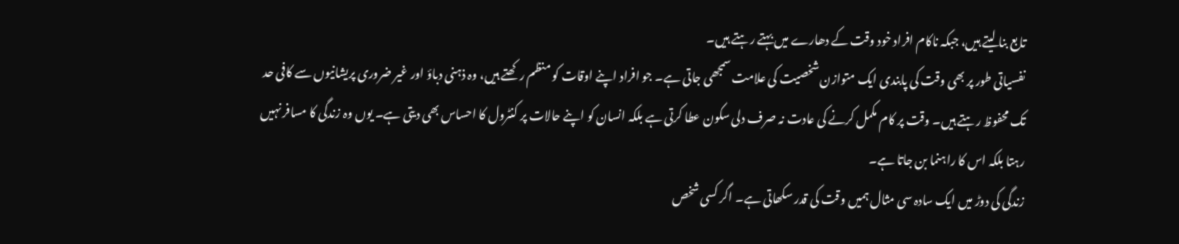تابع بنا لیتے ہیں، جبکہ ناکام افراد خود وقت کے دھارے میں بہتے رہتے ہیں۔
نفسیاتی طور پر بھی وقت کی پابندی ایک متوازن شخصیت کی علامت سمجھی جاتی ہے۔ جو افراد اپنے اوقات کو منظم رکھتے ہیں، وہ ذہنی دباؤ اور غیر ضروری پریشانیوں سے کافی حد تک محفوظ رہتے ہیں۔ وقت پر کام مکمل کرنے کی عادت نہ صرف دلی سکون عطا کرتی ہے بلکہ انسان کو اپنے حالات پر کنٹرول کا احساس بھی دیتی ہے۔ یوں وہ زندگی کا مسافر نہیں رہتا بلکہ اس کا راہنما بن جاتا ہے۔
زندگی کی دوڑ میں ایک سادہ سی مثال ہمیں وقت کی قدر سکھاتی ہے۔ اگر کسی شخص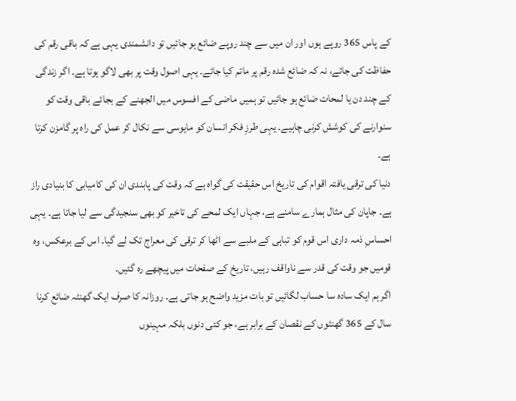کے پاس 365 روپے ہوں اور ان میں سے چند روپے ضائع ہو جائیں تو دانشمندی یہی ہے کہ باقی رقم کی حفاظت کی جائے، نہ کہ ضائع شدہ رقم پر ماتم کیا جائے۔ یہی اصول وقت پر بھی لاگو ہوتا ہے۔ اگر زندگی کے چند دن یا لمحات ضائع ہو جائیں تو ہمیں ماضی کے افسوس میں الجھنے کے بجائے باقی وقت کو سنوارنے کی کوشش کرنی چاہیے۔ یہی طرزِ فکر انسان کو مایوسی سے نکال کر عمل کی راہ پر گامزن کرتا ہے۔
دنیا کی ترقی یافتہ اقوام کی تاریخ اس حقیقت کی گواہ ہے کہ وقت کی پابندی ان کی کامیابی کا بنیادی راز ہے۔ جاپان کی مثال ہمارے سامنے ہے، جہاں ایک لمحے کی تاخیر کو بھی سنجیدگی سے لیا جاتا ہے۔ یہی احساسِ ذمہ داری اس قوم کو تباہی کے ملبے سے اٹھا کر ترقی کی معراج تک لے گیا۔ اس کے برعکس، وہ قومیں جو وقت کی قدر سے ناواقف رہیں، تاریخ کے صفحات میں پیچھے رہ گئیں۔
اگر ہم ایک سادہ سا حساب لگائیں تو بات مزید واضح ہو جاتی ہے۔ روزانہ کا صرف ایک گھنٹہ ضائع کرنا سال کے 365 گھنٹوں کے نقصان کے برابر ہے، جو کئی دنوں بلکہ مہینوں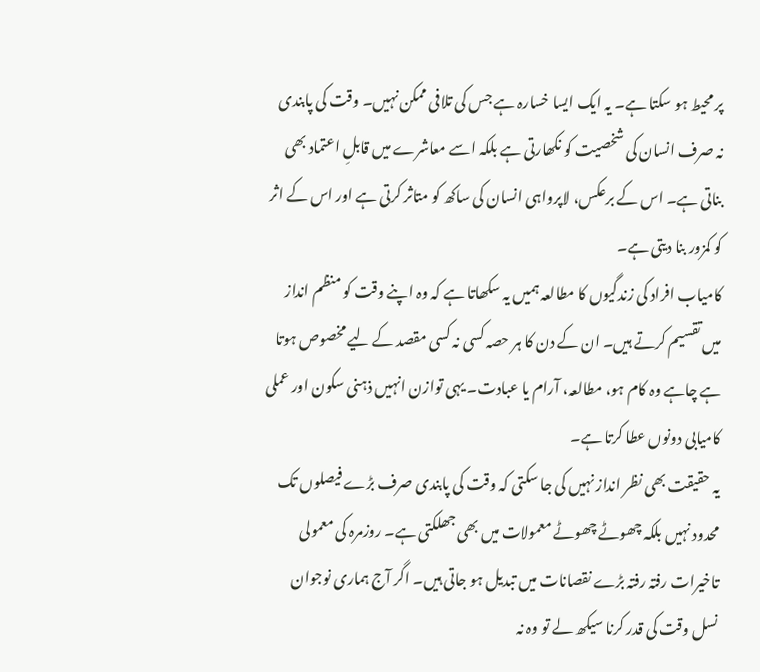پر محیط ہو سکتا ہے۔ یہ ایک ایسا خسارہ ہے جس کی تلافی ممکن نہیں۔ وقت کی پابندی نہ صرف انسان کی شخصیت کو نکھارتی ہے بلکہ اسے معاشرے میں قابلِ اعتماد بھی بناتی ہے۔ اس کے برعکس، لاپرواہی انسان کی ساکھ کو متاثر کرتی ہے اور اس کے اثر کو کمزور بنا دیتی ہے۔
کامیاب افراد کی زندگیوں کا مطالعہ ہمیں یہ سکھاتا ہے کہ وہ اپنے وقت کو منظم انداز میں تقسیم کرتے ہیں۔ ان کے دن کا ہر حصہ کسی نہ کسی مقصد کے لیے مخصوص ہوتا ہے چاہے وہ کام ہو، مطالعہ، آرام یا عبادت۔ یہی توازن انہیں ذہنی سکون اور عملی کامیابی دونوں عطا کرتا ہے۔
یہ حقیقت بھی نظر انداز نہیں کی جا سکتی کہ وقت کی پابندی صرف بڑے فیصلوں تک محدود نہیں بلکہ چھوٹے چھوٹے معمولات میں بھی جھلکتی ہے۔ روزمرہ کی معمولی تاخیرات رفتہ رفتہ بڑے نقصانات میں تبدیل ہو جاتی ہیں۔ اگر آج ہماری نوجوان نسل وقت کی قدر کرنا سیکھ لے تو وہ نہ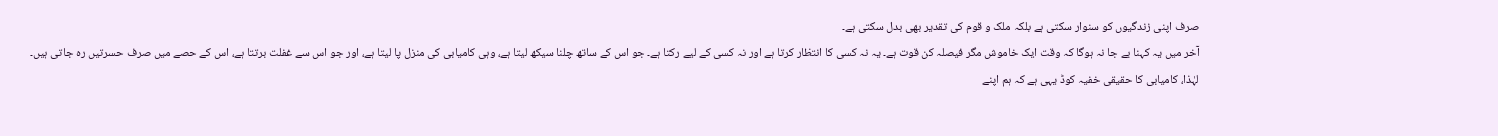صرف اپنی زندگیوں کو سنوار سکتی ہے بلکہ ملک و قوم کی تقدیر بھی بدل سکتی ہے۔
آخر میں یہ کہنا بے جا نہ ہوگا کہ وقت ایک خاموش مگر فیصلہ کن قوت ہے۔ یہ نہ کسی کا انتظار کرتا ہے اور نہ کسی کے لیے رکتا ہے۔ جو اس کے ساتھ چلنا سیکھ لیتا ہے، وہی کامیابی کی منزل پا لیتا ہے، اور جو اس سے غفلت برتتا ہے، اس کے حصے میں صرف حسرتیں رہ جاتی ہیں۔
لہٰذا، کامیابی کا حقیقی خفیہ کوڈ یہی ہے کہ ہم اپنے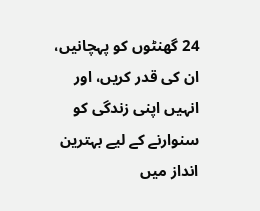24 گھنٹوں کو پہچانیں، ان کی قدر کریں، اور انہیں اپنی زندگی کو سنوارنے کے لیے بہترین انداز میں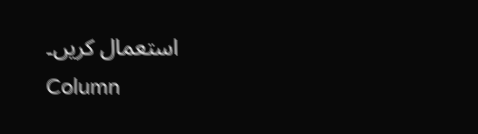استعمال کریں۔
Column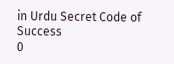in Urdu Secret Code of Success
0